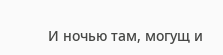И ночью там, могущ и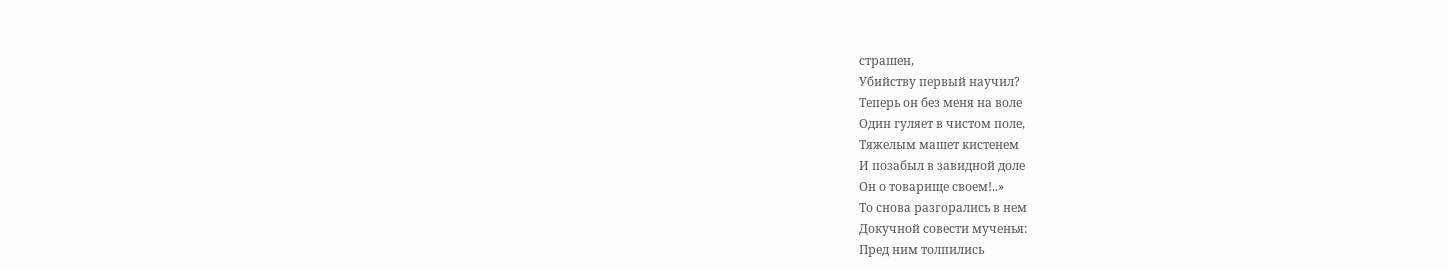страшен,
Убийству первый научил?
Теперь он без меня на воле
Один гуляет в чистом поле,
Тяжелым машет кистенем
И позабыл в завидной доле
Он о товарище своем!..»
То снова разгорались в нем
Докучной совести мученья:
Пред ним толпились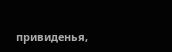привиденья,